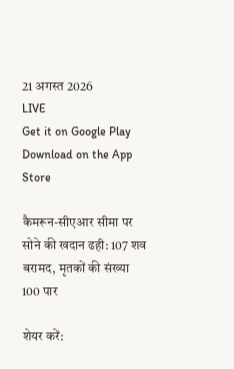21 अगस्त 2026
LIVE
Get it on Google Play Download on the App Store

कैमरून-सीएआर सीमा पर सोने की खदान ढही: 107 शव बरामद, मृतकों की संख्या 100 पार

शेयर करें: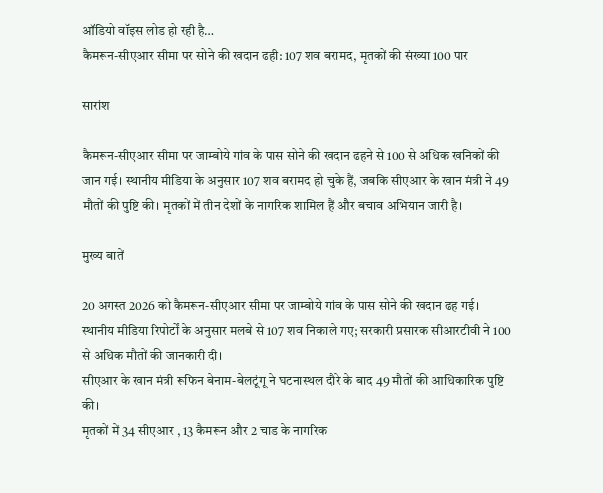ऑडियो वॉइस लोड हो रही है…
कैमरून-सीएआर सीमा पर सोने की खदान ढही: 107 शव बरामद, मृतकों की संख्या 100 पार

सारांश

कैमरून-सीएआर सीमा पर जाम्बोये गांव के पास सोने की खदान ढहने से 100 से अधिक खनिकों की जान गई। स्थानीय मीडिया के अनुसार 107 शव बरामद हो चुके हैं, जबकि सीएआर के खान मंत्री ने 49 मौतों की पुष्टि की। मृतकों में तीन देशों के नागरिक शामिल हैं और बचाव अभियान जारी है।

मुख्य बातें

20 अगस्त 2026 को कैमरून-सीएआर सीमा पर जाम्बोये गांव के पास सोने की खदान ढह गई।
स्थानीय मीडिया रिपोर्टों के अनुसार मलबे से 107 शव निकाले गए; सरकारी प्रसारक सीआरटीवी ने 100 से अधिक मौतों की जानकारी दी।
सीएआर के खान मंत्री रूफिन बेनाम-बेलटूंगू ने घटनास्थल दौरे के बाद 49 मौतों की आधिकारिक पुष्टि की।
मृतकों में 34 सीएआर , 13 कैमरून और 2 चाड के नागरिक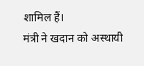शामिल हैं।
मंत्री ने खदान को अस्थायी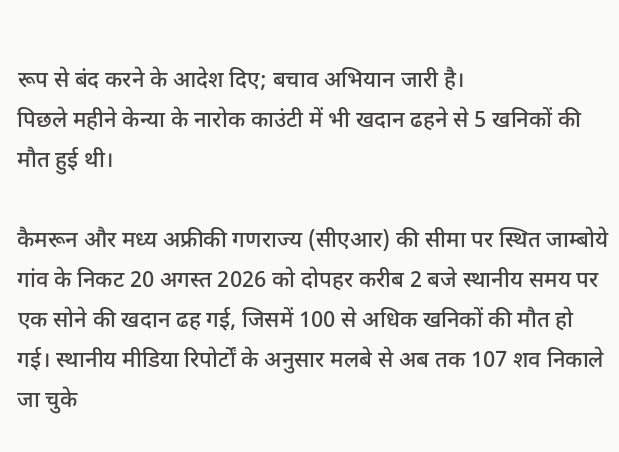रूप से बंद करने के आदेश दिए; बचाव अभियान जारी है।
पिछले महीने केन्या के नारोक काउंटी में भी खदान ढहने से 5 खनिकों की मौत हुई थी।

कैमरून और मध्य अफ्रीकी गणराज्य (सीएआर) की सीमा पर स्थित जाम्बोये गांव के निकट 20 अगस्त 2026 को दोपहर करीब 2 बजे स्थानीय समय पर एक सोने की खदान ढह गई, जिसमें 100 से अधिक खनिकों की मौत हो गई। स्थानीय मीडिया रिपोर्टों के अनुसार मलबे से अब तक 107 शव निकाले जा चुके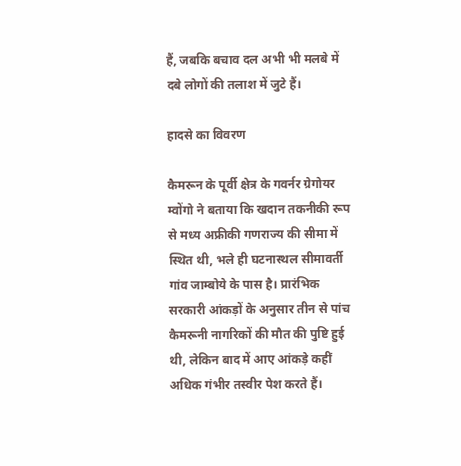हैं, जबकि बचाव दल अभी भी मलबे में दबे लोगों की तलाश में जुटे हैं।

हादसे का विवरण

कैमरून के पूर्वी क्षेत्र के गवर्नर ग्रेगोयर म्वोंगो ने बताया कि खदान तकनीकी रूप से मध्य अफ्रीकी गणराज्य की सीमा में स्थित थी, भले ही घटनास्थल सीमावर्ती गांव जाम्बोये के पास है। प्रारंभिक सरकारी आंकड़ों के अनुसार तीन से पांच कैमरूनी नागरिकों की मौत की पुष्टि हुई थी, लेकिन बाद में आए आंकड़े कहीं अधिक गंभीर तस्वीर पेश करते हैं।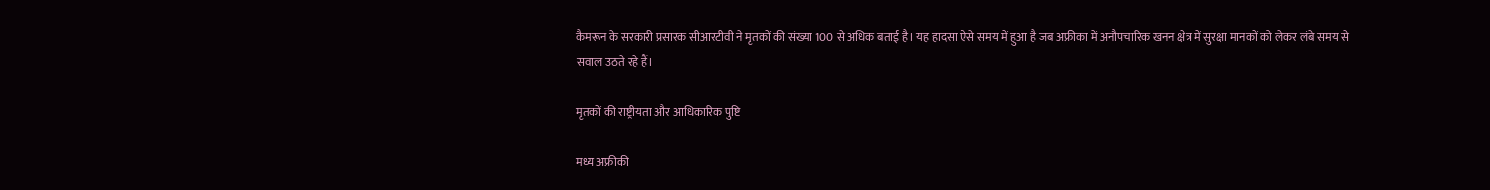कैमरून के सरकारी प्रसारक सीआरटीवी ने मृतकों की संख्या 100 से अधिक बताई है। यह हादसा ऐसे समय में हुआ है जब अफ्रीका में अनौपचारिक खनन क्षेत्र में सुरक्षा मानकों को लेकर लंबे समय से सवाल उठते रहे हैं।

मृतकों की राष्ट्रीयता और आधिकारिक पुष्टि

मध्य अफ्रीकी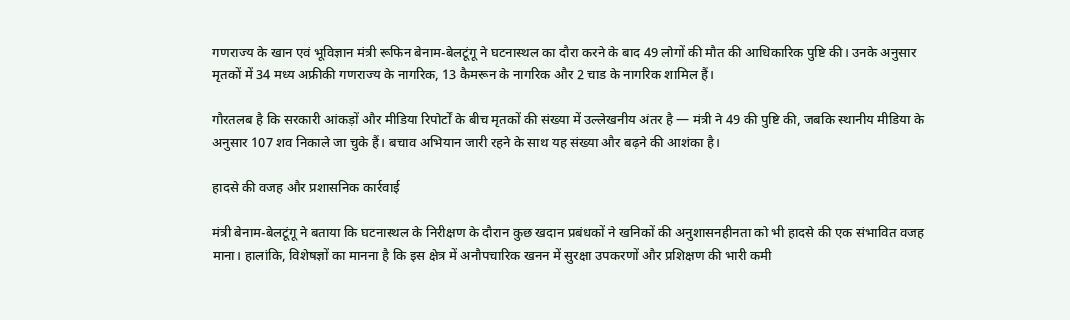गणराज्य के खान एवं भूविज्ञान मंत्री रूफिन बेनाम-बेलटूंगू ने घटनास्थल का दौरा करने के बाद 49 लोगों की मौत की आधिकारिक पुष्टि की। उनके अनुसार मृतकों में 34 मध्य अफ्रीकी गणराज्य के नागरिक, 13 कैमरून के नागरिक और 2 चाड के नागरिक शामिल हैं।

गौरतलब है कि सरकारी आंकड़ों और मीडिया रिपोर्टों के बीच मृतकों की संख्या में उल्लेखनीय अंतर है — मंत्री ने 49 की पुष्टि की, जबकि स्थानीय मीडिया के अनुसार 107 शव निकाले जा चुके हैं। बचाव अभियान जारी रहने के साथ यह संख्या और बढ़ने की आशंका है।

हादसे की वजह और प्रशासनिक कार्रवाई

मंत्री बेनाम-बेलटूंगू ने बताया कि घटनास्थल के निरीक्षण के दौरान कुछ खदान प्रबंधकों ने खनिकों की अनुशासनहीनता को भी हादसे की एक संभावित वजह माना। हालांकि, विशेषज्ञों का मानना है कि इस क्षेत्र में अनौपचारिक खनन में सुरक्षा उपकरणों और प्रशिक्षण की भारी कमी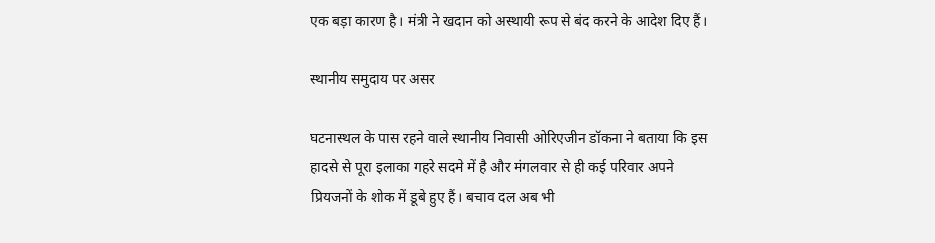एक बड़ा कारण है। मंत्री ने खदान को अस्थायी रूप से बंद करने के आदेश दिए हैं।

स्थानीय समुदाय पर असर

घटनास्थल के पास रहने वाले स्थानीय निवासी ओरिएजीन डॉकना ने बताया कि इस हादसे से पूरा इलाका गहरे सदमे में है और मंगलवार से ही कई परिवार अपने प्रियजनों के शोक में डूबे हुए हैं। बचाव दल अब भी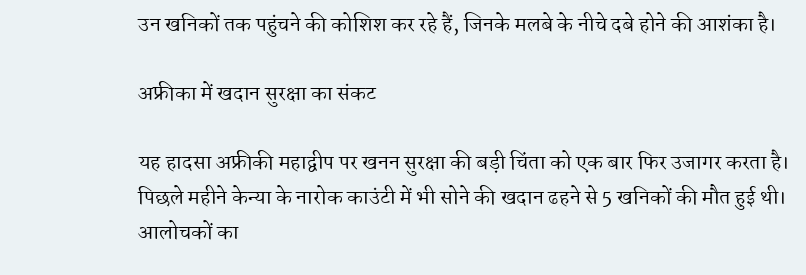उन खनिकों तक पहुंचने की कोशिश कर रहे हैं, जिनके मलबे के नीचे दबे होने की आशंका है।

अफ्रीका में खदान सुरक्षा का संकट

यह हादसा अफ्रीकी महाद्वीप पर खनन सुरक्षा की बड़ी चिंता को एक बार फिर उजागर करता है। पिछले महीने केन्या के नारोक काउंटी में भी सोने की खदान ढहने से 5 खनिकों की मौत हुई थी। आलोचकों का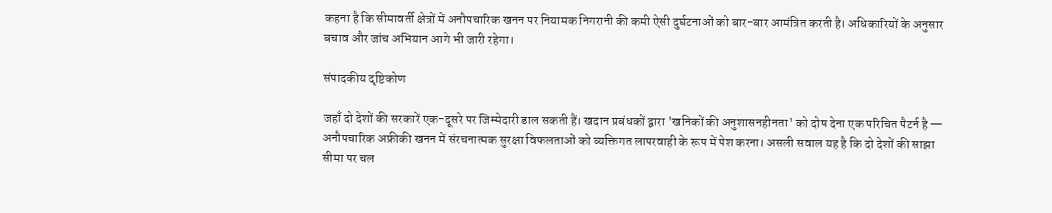कहना है कि सीमावर्ती क्षेत्रों में अनौपचारिक खनन पर नियामक निगरानी की कमी ऐसी दुर्घटनाओं को बार-बार आमंत्रित करती है। अधिकारियों के अनुसार बचाव और जांच अभियान आगे भी जारी रहेगा।

संपादकीय दृष्टिकोण

जहाँ दो देशों की सरकारें एक-दूसरे पर जिम्मेदारी डाल सकती हैं। खदान प्रबंधकों द्वारा 'खनिकों की अनुशासनहीनता' को दोष देना एक परिचित पैटर्न है — अनौपचारिक अफ्रीकी खनन में संरचनात्मक सुरक्षा विफलताओं को व्यक्तिगत लापरवाही के रूप में पेश करना। असली सवाल यह है कि दो देशों की साझा सीमा पर चल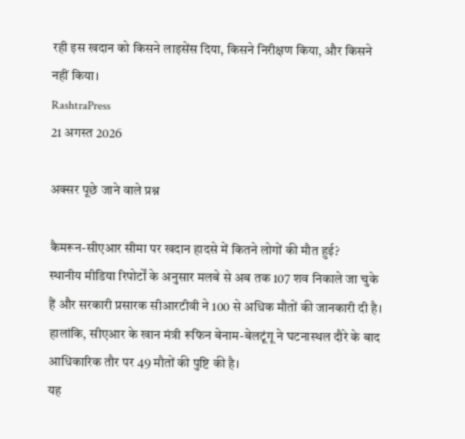रही इस खदान को किसने लाइसेंस दिया, किसने निरीक्षण किया, और किसने नहीं किया।
RashtraPress
21 अगस्त 2026

अक्सर पूछे जाने वाले प्रश्न

कैमरून-सीएआर सीमा पर खदान हादसे में कितने लोगों की मौत हुई?
स्थानीय मीडिया रिपोर्टों के अनुसार मलबे से अब तक 107 शव निकाले जा चुके हैं और सरकारी प्रसारक सीआरटीवी ने 100 से अधिक मौतों की जानकारी दी है। हालांकि, सीएआर के खान मंत्री रूफिन बेनाम-बेलटूंगू ने घटनास्थल दौरे के बाद आधिकारिक तौर पर 49 मौतों की पुष्टि की है।
यह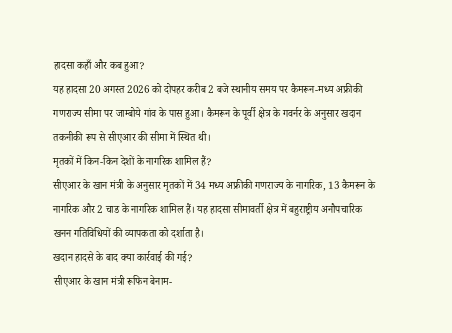हादसा कहाँ और कब हुआ?
यह हादसा 20 अगस्त 2026 को दोपहर करीब 2 बजे स्थानीय समय पर कैमरून-मध्य अफ्रीकी गणराज्य सीमा पर जाम्बोये गांव के पास हुआ। कैमरून के पूर्वी क्षेत्र के गवर्नर के अनुसार खदान तकनीकी रूप से सीएआर की सीमा में स्थित थी।
मृतकों में किन-किन देशों के नागरिक शामिल हैं?
सीएआर के खान मंत्री के अनुसार मृतकों में 34 मध्य अफ्रीकी गणराज्य के नागरिक, 13 कैमरून के नागरिक और 2 चाड के नागरिक शामिल हैं। यह हादसा सीमावर्ती क्षेत्र में बहुराष्ट्रीय अनौपचारिक खनन गतिविधियों की व्यापकता को दर्शाता है।
खदान हादसे के बाद क्या कार्रवाई की गई?
सीएआर के खान मंत्री रूफिन बेनाम-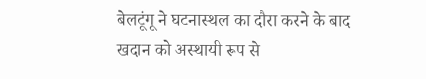बेलटूंगू ने घटनास्थल का दौरा करने के बाद खदान को अस्थायी रूप से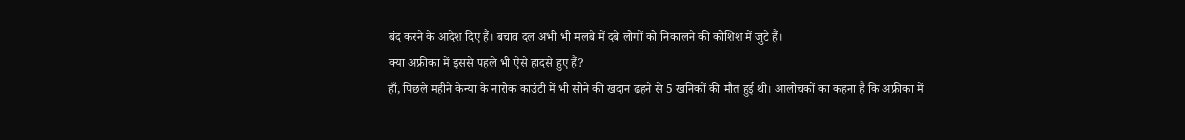बंद करने के आदेश दिए हैं। बचाव दल अभी भी मलबे में दबे लोगों को निकालने की कोशिश में जुटे हैं।
क्या अफ्रीका में इससे पहले भी ऐसे हादसे हुए हैं?
हाँ, पिछले महीने केन्या के नारोक काउंटी में भी सोने की खदान ढहने से 5 खनिकों की मौत हुई थी। आलोचकों का कहना है कि अफ्रीका में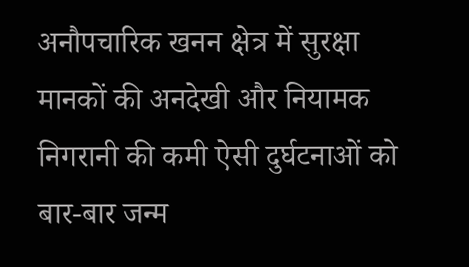अनौपचारिक खनन क्षेत्र में सुरक्षा मानकों की अनदेखी और नियामक निगरानी की कमी ऐसी दुर्घटनाओं को बार-बार जन्म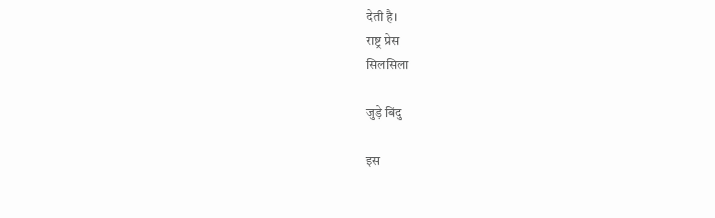देती है।
राष्ट्र प्रेस
सिलसिला

जुड़े बिंदु

इस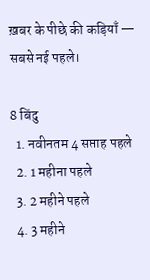ख़बर के पीछे की कड़ियाँ — सबसे नई पहले।

8 बिंदु
  1. नवीनतम 4 सप्ताह पहले
  2. 1 महीना पहले
  3. 2 महीने पहले
  4. 3 महीने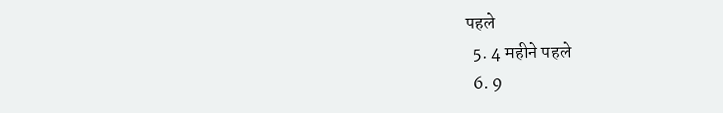पहले
  5. 4 महीने पहले
  6. 9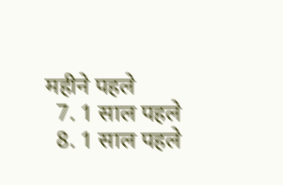महीने पहले
  7. 1 साल पहले
  8. 1 साल पहले